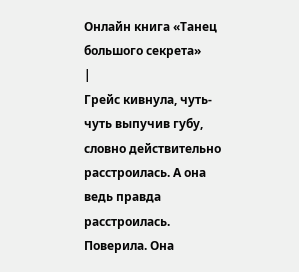Онлайн книга «Танец большого секрета»
|
Грейс кивнула, чуть-чуть выпучив губу, словно действительно расстроилась. А она ведь правда расстроилась. Поверила. Она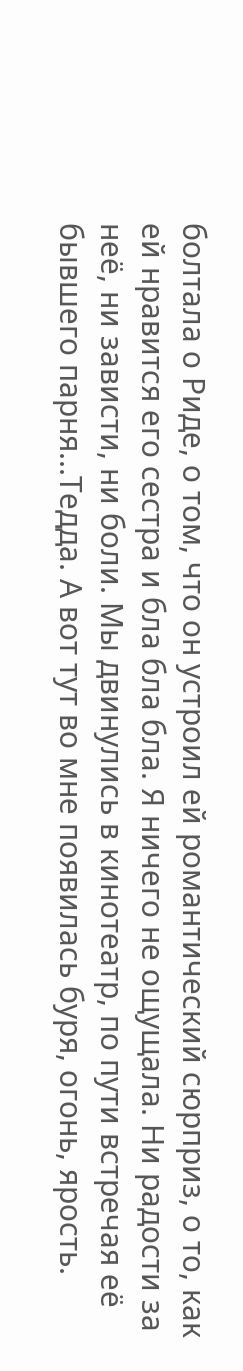болтала о Риде, о том, что он устроил ей романтический сюрприз, о то, как ей нравится его сестра и бла бла бла. Я ничего не ощущала. Ни радости за неё, ни зависти, ни боли. Мы двинулись в кинотеатр, по пути встречая её бывшего парня...Тедда. А вот тут во мне появилась буря, огонь, ярость.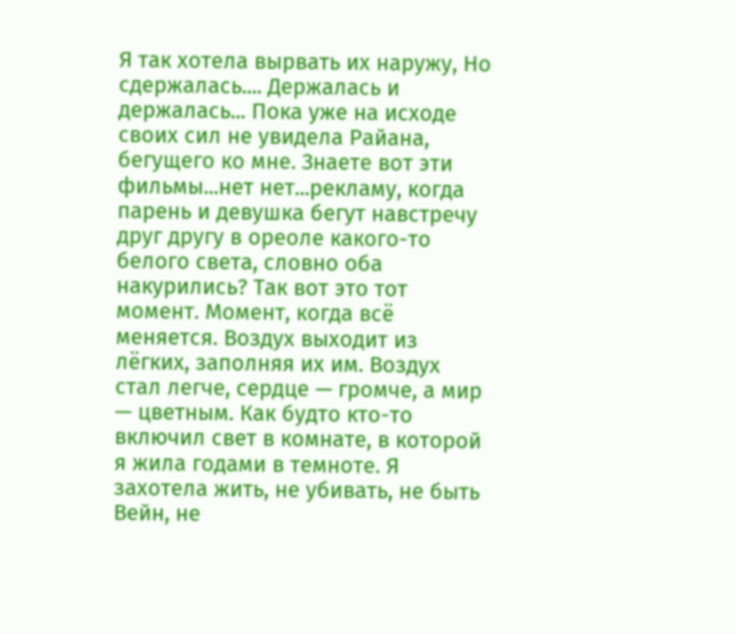Я так хотела вырвать их наружу, Но сдержалась.... Держалась и держалась... Пока уже на исходе своих сил не увидела Райана, бегущего ко мне. Знаете вот эти фильмы...нет нет...рекламу, когда парень и девушка бегут навстречу друг другу в ореоле какого-то белого света, словно оба накурились? Так вот это тот момент. Момент, когда всё меняется. Воздух выходит из лёгких, заполняя их им. Воздух стал легче, сердце — громче, а мир — цветным. Как будто кто-то включил свет в комнате, в которой я жила годами в темноте. Я захотела жить, не убивать, не быть Вейн, не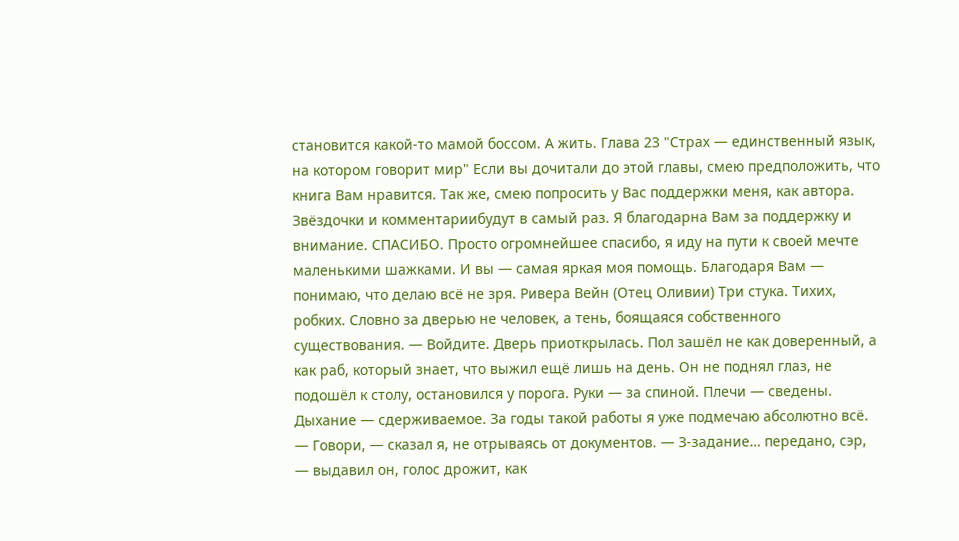становится какой-то мамой боссом. А жить. Глава 23 "Страх — единственный язык, на котором говорит мир" Если вы дочитали до этой главы, смею предположить, что книга Вам нравится. Так же, смею попросить у Вас поддержки меня, как автора. Звёздочки и комментариибудут в самый раз. Я благодарна Вам за поддержку и внимание. СПАСИБО. Просто огромнейшее спасибо, я иду на пути к своей мечте маленькими шажками. И вы — самая яркая моя помощь. Благодаря Вам — понимаю, что делаю всё не зря. Ривера Вейн (Отец Оливии) Три стука. Тихих, робких. Словно за дверью не человек, а тень, боящаяся собственного существования. — Войдите. Дверь приоткрылась. Пол зашёл не как доверенный, а как раб, который знает, что выжил ещё лишь на день. Он не поднял глаз, не подошёл к столу, остановился у порога. Руки — за спиной. Плечи — сведены. Дыхание — сдерживаемое. За годы такой работы я уже подмечаю абсолютно всё. — Говори, — сказал я, не отрываясь от документов. — З-задание… передано, сэр, — выдавил он, голос дрожит, как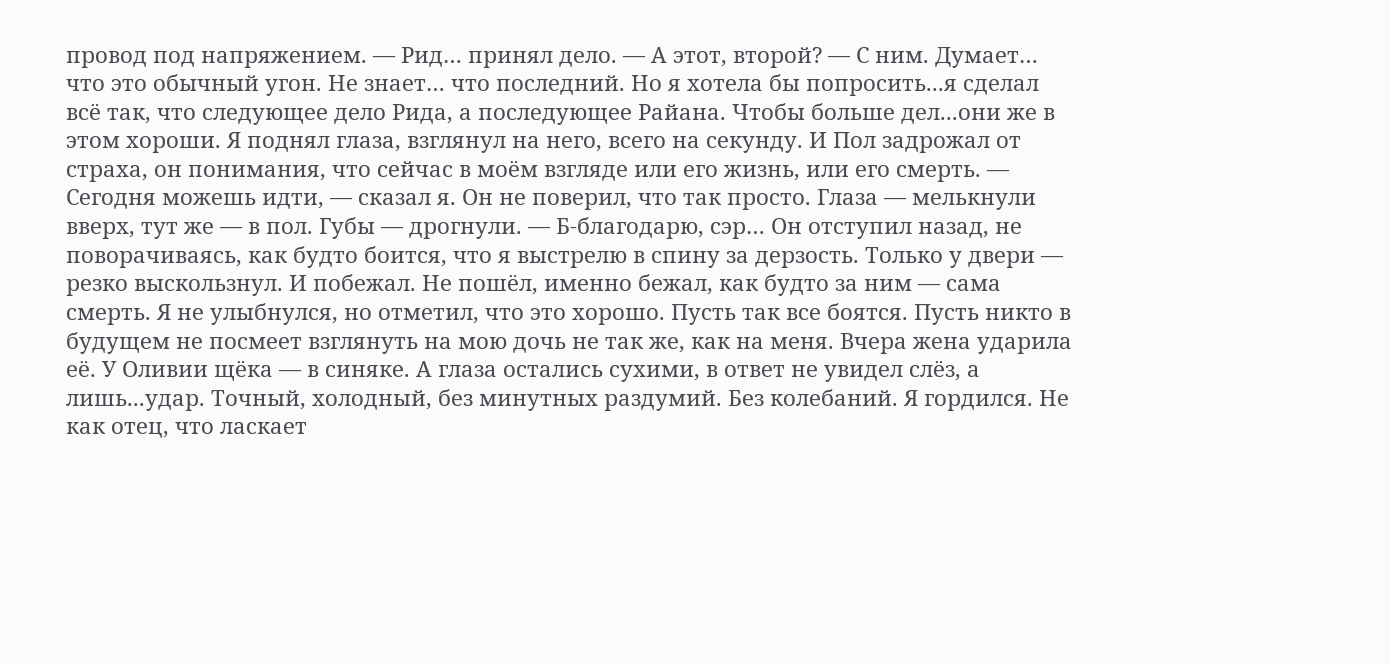провод под напряжением. — Рид… принял дело. — А этот, второй? — С ним. Думает… что это обычный угон. Не знает… что последний. Но я хотела бы попросить...я сделал всё так, что следующее дело Рида, а последующее Райана. Чтобы больше дел...они же в этом хороши. Я поднял глаза, взглянул на него, всего на секунду. И Пол задрожал от страха, он понимания, что сейчас в моём взгляде или его жизнь, или его смерть. — Сегодня можешь идти, — сказал я. Он не поверил, что так просто. Глаза — мелькнули вверх, тут же — в пол. Губы — дрогнули. — Б-благодарю, сэр… Он отступил назад, не поворачиваясь, как будто боится, что я выстрелю в спину за дерзость. Только у двери — резко выскользнул. И побежал. Не пошёл, именно бежал, как будто за ним — сама смерть. Я не улыбнулся, но отметил, что это хорошо. Пусть так все боятся. Пусть никто в будущем не посмеет взглянуть на мою дочь не так же, как на меня. Вчера жена ударила её. У Оливии щёка — в синяке. А глаза остались сухими, в ответ не увидел слёз, а лишь...удар. Точный, холодный, без минутных раздумий. Без колебаний. Я гордился. Не как отец, что ласкает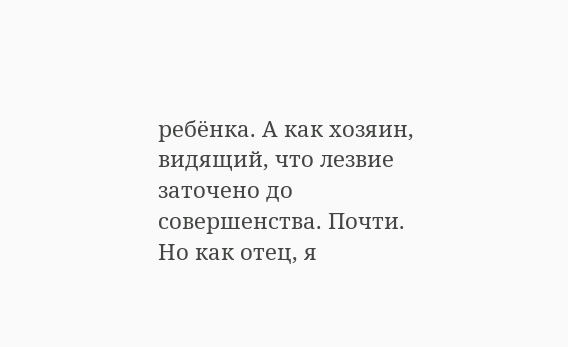ребёнка. А как хозяин, видящий, что лезвие заточено до совершенства. Почти. Но как отец, я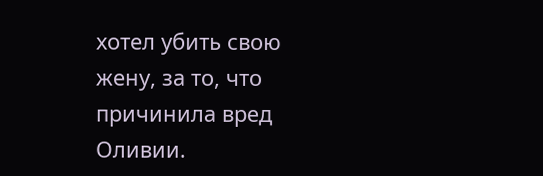хотел убить свою жену, за то, что причинила вред Оливии.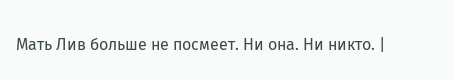Мать Лив больше не посмеет. Ни она. Ни никто. |